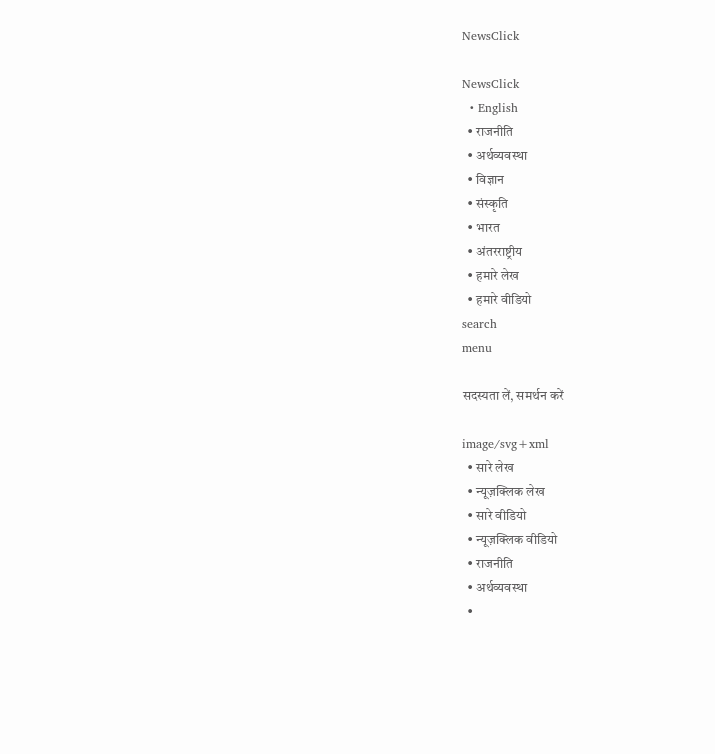NewsClick

NewsClick
  • English
  • राजनीति
  • अर्थव्यवस्था
  • विज्ञान
  • संस्कृति
  • भारत
  • अंतरराष्ट्रीय
  • हमारे लेख
  • हमारे वीडियो
search
menu

सदस्यता लें, समर्थन करें

image/svg+xml
  • सारे लेख
  • न्यूज़क्लिक लेख
  • सारे वीडियो
  • न्यूज़क्लिक वीडियो
  • राजनीति
  • अर्थव्यवस्था
  •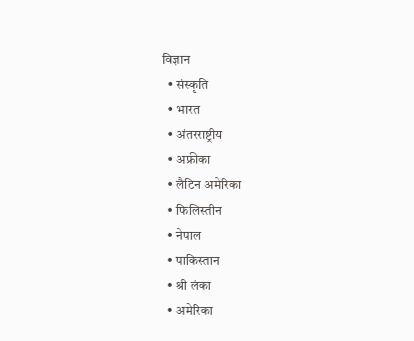विज्ञान
  • संस्कृति
  • भारत
  • अंतरराष्ट्रीय
  • अफ्रीका
  • लैटिन अमेरिका
  • फिलिस्तीन
  • नेपाल
  • पाकिस्तान
  • श्री लंका
  • अमेरिका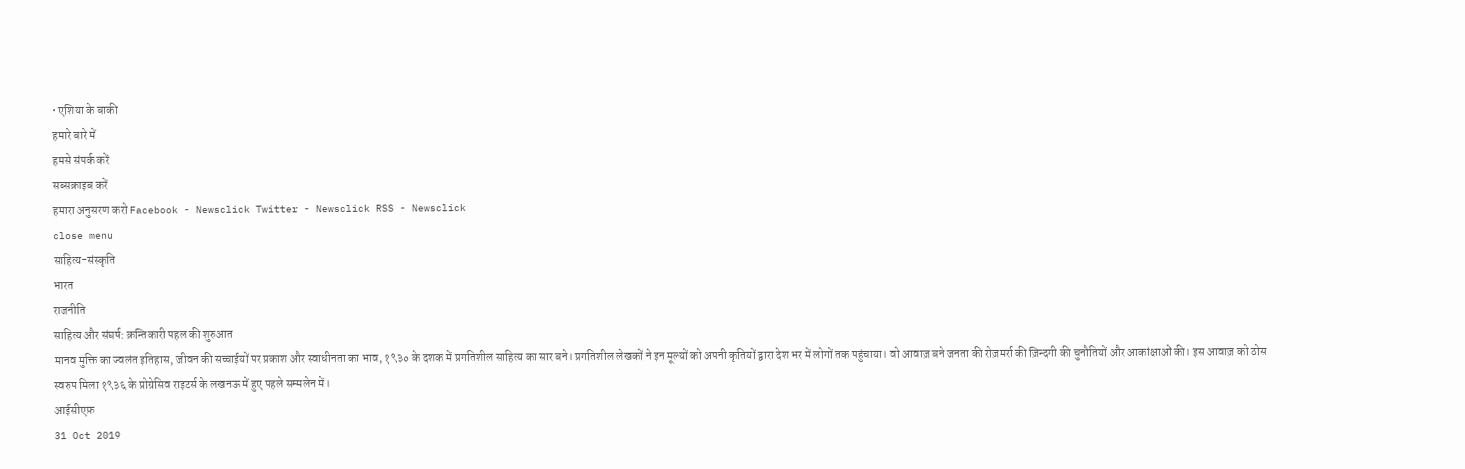• एशिया के बाकी
हमारे बारे में
हमसे संपर्क करें
सब्सक्राइब करें
हमारा अनुसरण करो Facebook - Newsclick Twitter - Newsclick RSS - Newsclick
close menu
साहित्य-संस्कृति
भारत
राजनीति
साहित्य और संघर्ष: क्रन्तिकारी पहल की शुरुआत
मानव मुक्ति का ज्वलंत इतिहास, जीवन की सच्चाईयों पर प्रकाश और स्वाधीनता का भाव, १९३० के दशक में प्रगतिशील साहित्य का सार बने। प्रगतिशील लेखकों ने इन मूल्यों को अपनी कृतियों द्वारा देश भर में लोगों तक पहुंचाया। वो आवाज़ बने जनता की रोज़मर्रा की ज़िन्दगी की चुनौतियों और आकांक्षाओं की। इस आवाज़ को ठोस स्वरुप मिला १९३६ के प्रोग्रेसिव राइटर्स के लखनऊ में हुए पहले सम्मलेन में।
आईसीएफ़
31 Oct 2019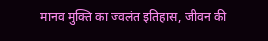मानव मुक्ति का ज्वलंत इतिहास, जीवन की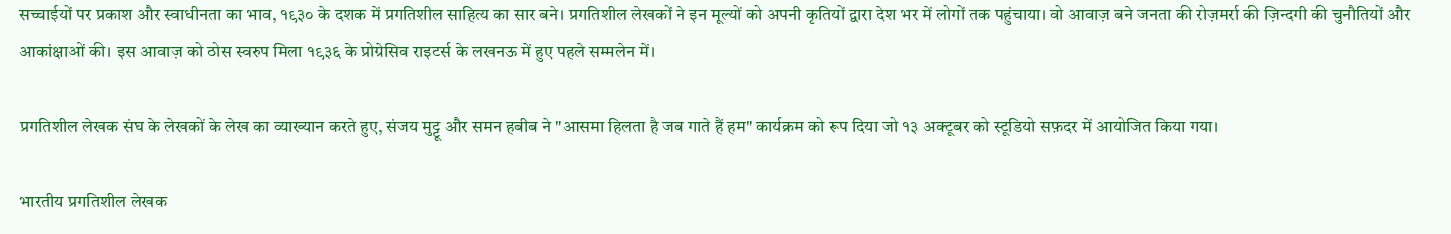सच्चाईयों पर प्रकाश और स्वाधीनता का भाव, १९३० के दशक में प्रगतिशील साहित्य का सार बने। प्रगतिशील लेखकों ने इन मूल्यों को अपनी कृतियों द्वारा देश भर में लोगों तक पहुंचाया। वो आवाज़ बने जनता की रोज़मर्रा की ज़िन्दगी की चुनौतियों और आकांक्षाओं की। इस आवाज़ को ठोस स्वरुप मिला १९३६ के प्रोग्रेसिव राइटर्स के लखनऊ में हुए पहले सम्मलेन में।

प्रगतिशील लेखक संघ के लेखकों के लेख का व्याख्यान करते हुए, संजय मुट्टू और समन हबीब ने "आसमा हिलता है जब गाते हैं हम" कार्यक्रम को रूप दिया जो १३ अक्टूबर को स्टूडियो सफ़दर में आयोजित किया गया।

भारतीय प्रगतिशील लेखक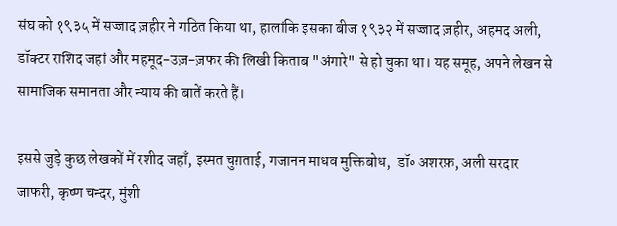संघ को १९३५ में सज्जाद ज़हीर ने गठित किया था, हालांकि इसका बीज १९३२ में सज्जाद ज़हीर, अहमद अली, डॉक्टर राशिद जहां और महमूद-उज़-ज़फर की लिखी किताब "अंगारे" से हो चुका था। यह समूह, अपने लेखन से सामाजिक समानता और न्याय की बातें करते हैं।

इससे जुड़े कुछ लेखकों में रशीद जहाँ, इस्मत चुग़ताई, गजानन माधव मुक्तिबोध,  डॉ॰ अशरफ़, अली सरदार जाफरी, कृष्ण चन्दर, मुंशी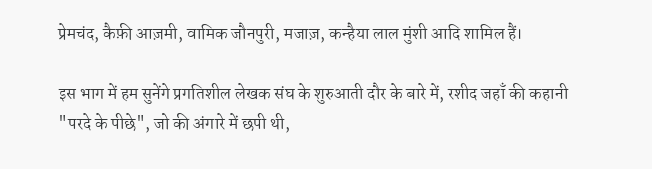प्रेमचंद, कैफ़ी आज़मी, वामिक जौनपुरी, मजाज़, कन्हैया लाल मुंशी आदि शामिल हैं।

इस भाग में हम सुनेंगे प्रगतिशील लेखक संघ के शुरुआती दौर के बारे में, रशीद जहाँ की कहानी "परदे के पीछे", जो की अंगारे में छपी थी,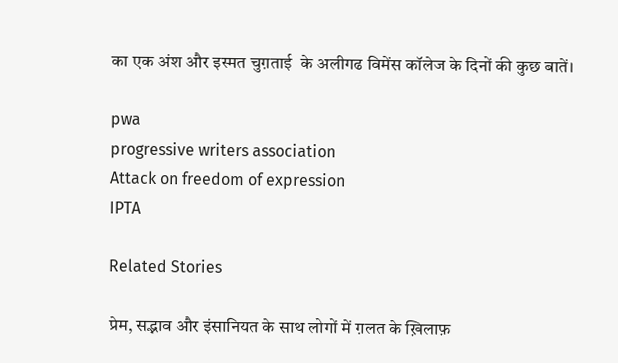का एक अंश और इस्मत चुग़ताई  के अलीगढ विमेंस कॉलेज के दिनों की कुछ बातें।

pwa
progressive writers association
Attack on freedom of expression
IPTA

Related Stories

प्रेम, सद्भाव और इंसानियत के साथ लोगों में ग़लत के ख़िलाफ़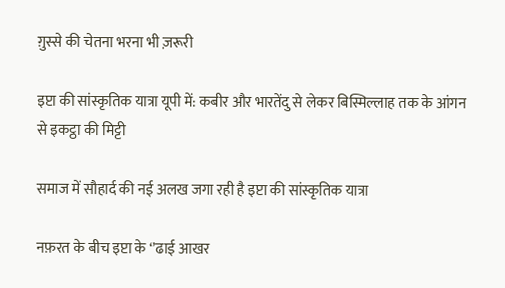ग़ुस्से की चेतना भरना भी ज़रूरी

इप्टा की सांस्कृतिक यात्रा यूपी में: कबीर और भारतेंदु से लेकर बिस्मिल्लाह तक के आंगन से इकट्ठा की मिट्टी

समाज में सौहार्द की नई अलख जगा रही है इप्टा की सांस्कृतिक यात्रा

नफ़रत के बीच इप्टा के ‘’ढाई आखर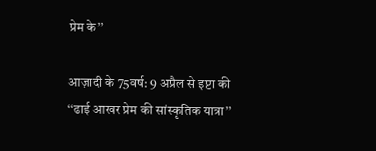प्रेम के’’

आज़ादी के 75वर्ष: 9 अप्रैल से इप्टा की ‘‘ढाई आखर प्रेम की सांस्कृतिक यात्रा’’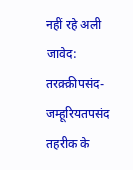नहीं रहे अली जावेद: तरक़्क़ीपसंद-जम्हूरियतपसंद तहरीक के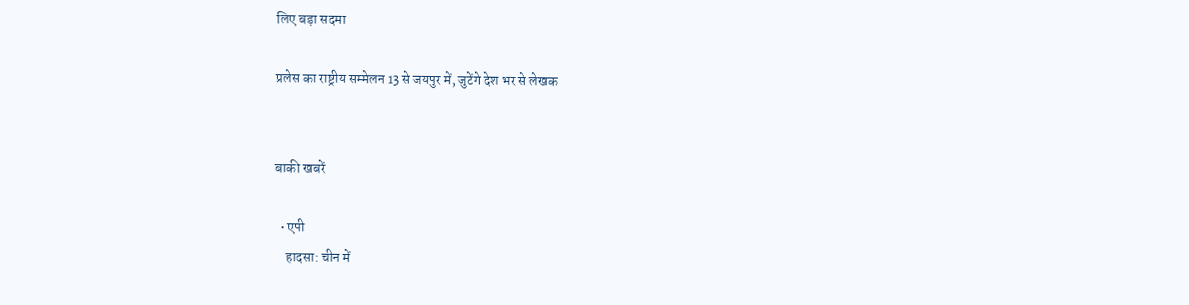लिए बड़ा सदमा

प्रलेस का राष्ट्रीय सम्मेलन 13 से जयपुर में, जुटेंगे देश भर से लेखक


बाकी खबरें

  • एपी
    हादसा: चीन में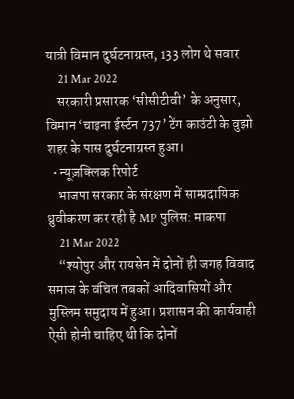यात्री विमान दुर्घटनाग्रस्त, 133 लोग थे सवार
    21 Mar 2022
    सरकारी प्रसारक ‘सीसीटीवी’ के अनुसार, विमान ‘चाइना ईर्स्टन 737’ टेंग काउंटी के वुझो शहर के पास दुर्घटनाग्रस्त हुआ।
  • न्यूज़क्लिक रिपोर्ट
    भाजपा सरकार के संरक्षण में साम्प्रदायिक ध्रुवीकरण कर रही है MP पुलिस: माकपा
    21 Mar 2022
    “श्योपुर और रायसेन में दोनों ही जगह विवाद समाज के वंचित तबकों आदिवासियों और मुस्लिम समुदाय में हुआ। प्रशासन की कार्यवाही ऐसी होनी चाहिए थी कि दोनों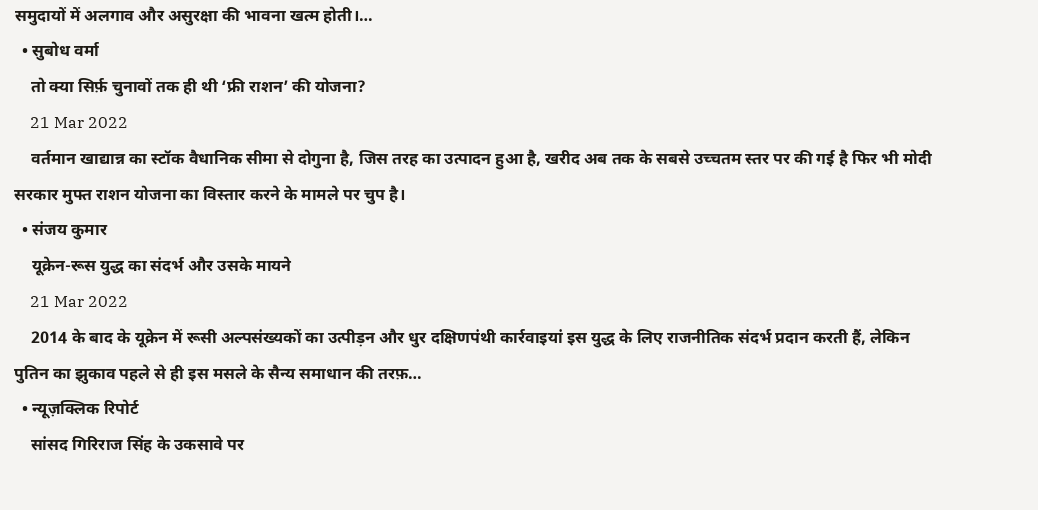समुदायों में अलगाव और असुरक्षा की भावना खत्म होती।…
  • सुबोध वर्मा
    तो क्या सिर्फ़ चुनावों तक ही थी ‘फ्री राशन’ की योजना?
    21 Mar 2022
    वर्तमान खाद्यान्न का स्टॉक वैधानिक सीमा से दोगुना है, जिस तरह का उत्पादन हुआ है, खरीद अब तक के सबसे उच्चतम स्तर पर की गई है फिर भी मोदी सरकार मुफ्त राशन योजना का विस्तार करने के मामले पर चुप है।
  • संजय कुमार
    यूक्रेन-रूस युद्ध का संदर्भ और उसके मायने
    21 Mar 2022
    2014 के बाद के यूक्रेन में रूसी अल्पसंख्यकों का उत्पीड़न और धुर दक्षिणपंथी कार्रवाइयां इस युद्ध के लिए राजनीतिक संदर्भ प्रदान करती हैं, लेकिन पुतिन का झुकाव पहले से ही इस मसले के सैन्य समाधान की तरफ़…
  • न्यूज़क्लिक रिपोर्ट
    सांसद गिरिराज सिंह के उकसावे पर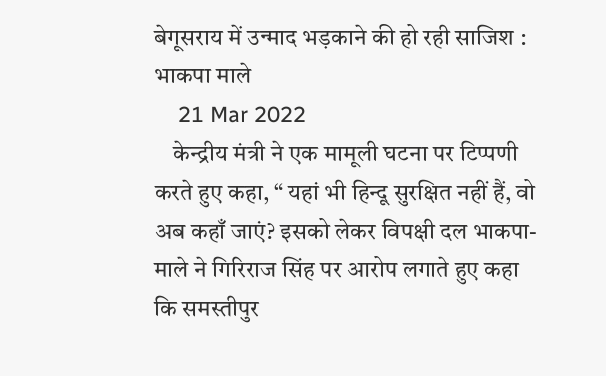बेगूसराय में उन्माद भड़काने की हो रही साजिश : भाकपा माले
    21 Mar 2022
    केन्द्रीय मंत्री ने एक मामूली घटना पर टिप्पणी करते हुए कहा, “ यहां भी हिन्दू सुरक्षित नहीं हैं, वो अब कहाँ जाएं? इसको लेकर विपक्षी दल भाकपा-माले ने गिरिराज सिंह पर आरोप लगाते हुए कहा कि समस्तीपुर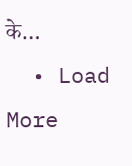के…
  • Load More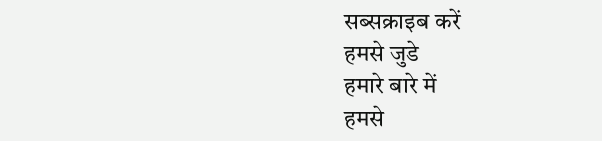सब्सक्राइब करें
हमसे जुडे
हमारे बारे में
हमसे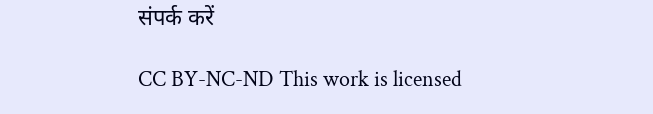संपर्क करें

CC BY-NC-ND This work is licensed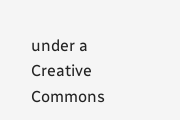under a Creative Commons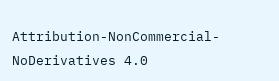Attribution-NonCommercial-NoDerivatives 4.0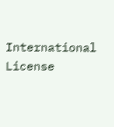International License